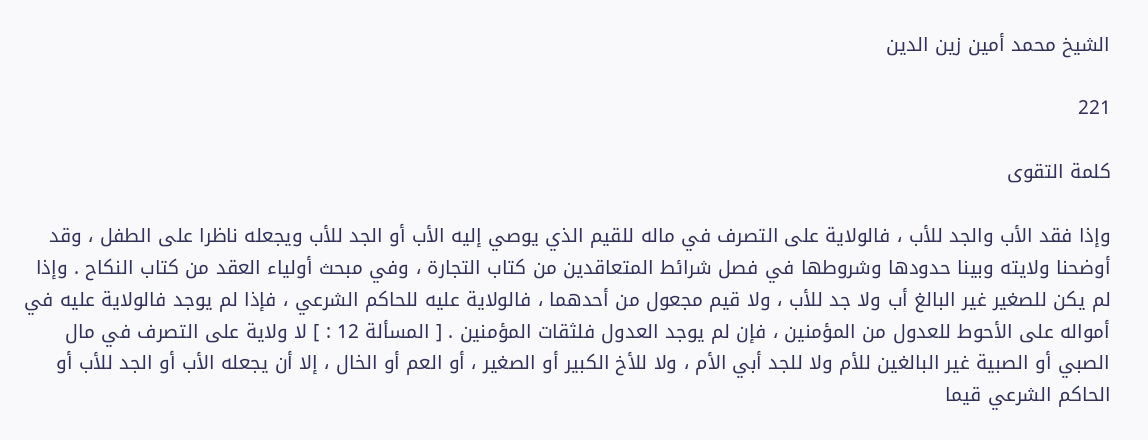الشيخ محمد أمين زين الدين

221

كلمة التقوى

وإذا فقد الأب والجد للأب ، فالولاية على التصرف في ماله للقيم الذي يوصي إليه الأب أو الجد للأب ويجعله ناظرا على الطفل ، وقد أوضحنا ولايته وبينا حدودها وشروطها في فصل شرائط المتعاقدين من كتاب التجارة ، وفي مبحث أولياء العقد من كتاب النكاح . وإذا لم يكن للصغير غير البالغ أب ولا جد للأب ، ولا قيم مجعول من أحدهما ، فالولاية عليه للحاكم الشرعي ، فإذا لم يوجد فالولاية عليه في أمواله على الأحوط للعدول من المؤمنين ، فإن لم يوجد العدول فلثقات المؤمنين . [ المسألة 12 : ] لا ولاية على التصرف في مال الصبي أو الصبية غير البالغين للأم ولا للجد أبي الأم ، ولا للأخ الكبير أو الصغير ، أو العم أو الخال ، إلا أن يجعله الأب أو الجد للأب أو الحاكم الشرعي قيما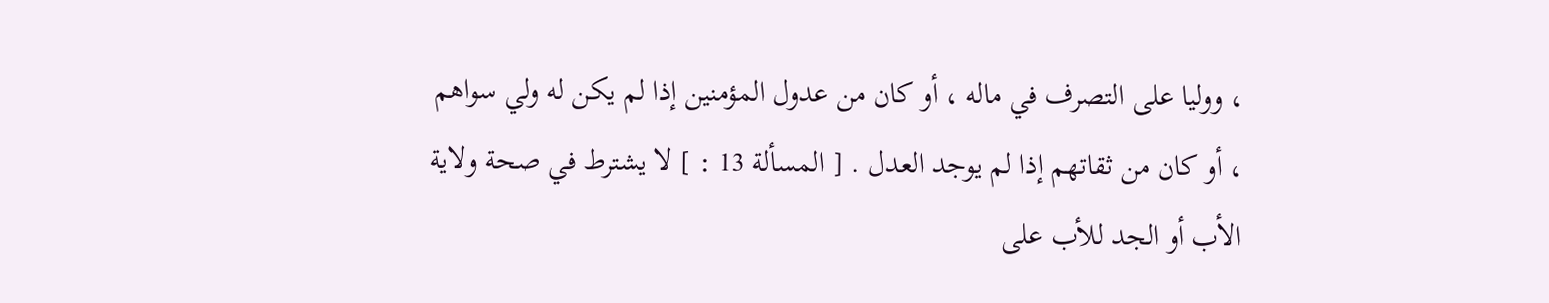، ووليا على التصرف في ماله ، أو كان من عدول المؤمنين إذا لم يكن له ولي سواهم ، أو كان من ثقاتهم إذا لم يوجد العدل . [ المسألة 13 : ] لا يشترط في صحة ولاية الأب أو الجد للأب على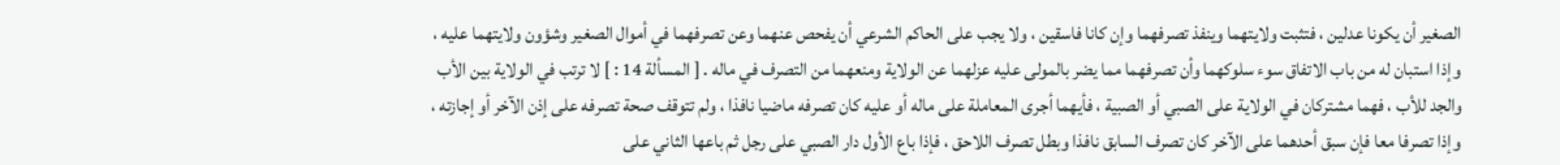الصغير أن يكونا عدلين ، فتثبت ولايتهما وينفذ تصرفهما وإن كانا فاسقين ، ولا يجب على الحاكم الشرعي أن يفحص عنهما وعن تصرفهما في أموال الصغير وشؤون ولايتهما عليه ، وإذا استبان له من باب الاتفاق سوء سلوكهما وأن تصرفهما مما يضر بالمولى عليه عزلهما عن الولاية ومنعهما من التصرف في ماله . [ المسألة 14 : ] لا ترتب في الولاية بين الأب والجد للأب ، فهما مشتركان في الولاية على الصبي أو الصبية ، فأيهما أجرى المعاملة على ماله أو عليه كان تصرفه ماضيا نافذا ، ولم تتوقف صحة تصرفه على إذن الآخر أو إجازته ، وإذا تصرفا معا فإن سبق أحدهما على الآخر كان تصرف السابق نافذا وبطل تصرف اللاحق ، فإذا باع الأول دار الصبي على رجل ثم باعها الثاني على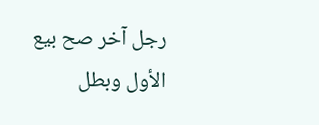رجل آخر صح بيع الأول وبطل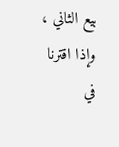بيع الثاني ، وإذا اقترنا في